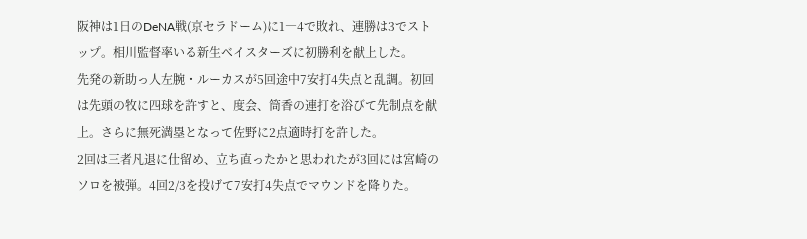阪神は1日のDeNA戦(京セラドーム)に1―4で敗れ、連勝は3でストップ。相川監督率いる新生ベイスターズに初勝利を献上した。
先発の新助っ人左腕・ルーカスが5回途中7安打4失点と乱調。初回は先頭の牧に四球を許すと、度会、筒香の連打を浴びて先制点を献上。さらに無死満塁となって佐野に2点適時打を許した。
2回は三者凡退に仕留め、立ち直ったかと思われたが3回には宮崎のソロを被弾。4回2/3を投げて7安打4失点でマウンドを降りた。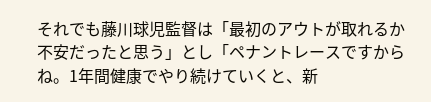それでも藤川球児監督は「最初のアウトが取れるか不安だったと思う」とし「ペナントレースですからね。1年間健康でやり続けていくと、新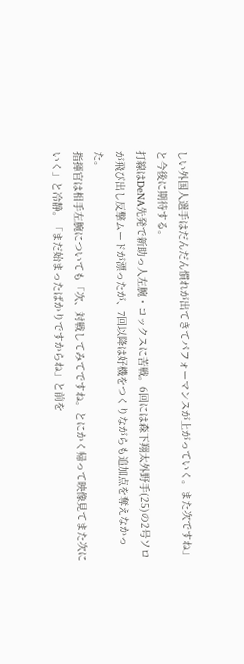しい外国人選手はだんだん慣れが出てきてパフォーマンスが上がっていく。また次ですね」と今後に期待する。
打線はDeNA先発で新助っ人左腕・コックスに苦戦。6回には森下翔太外野手(25)の2号ソロが飛び出し反撃ムードが漂ったが、7回以降は好機をつくりながらも追加点を奪えなかった。
指揮官は相手左腕についても「次、対戦してみてですね。とにかく帰って映像見てまた次にいく」と冷静。「まだ始まったばかりですからね」と前を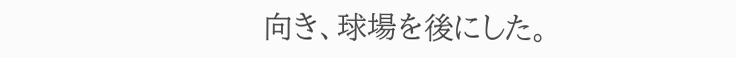向き、球場を後にした。